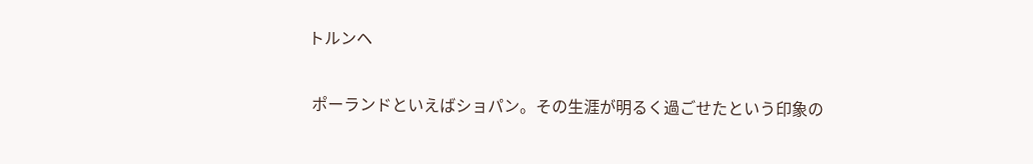トルンヘ

 ポーランドといえばショパン。その生涯が明るく過ごせたという印象の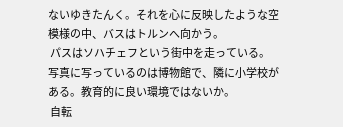ないゆきたんく。それを心に反映したような空模様の中、バスはトルンへ向かう。
 パスはソハチェフという街中を走っている。
写真に写っているのは博物館で、隣に小学校がある。教育的に良い環境ではないか。
 自転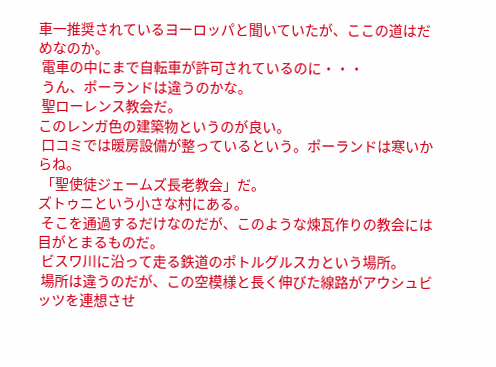車一推奨されているヨーロッパと聞いていたが、ここの道はだめなのか。
 電車の中にまで自転車が許可されているのに・・・
 うん、ポーランドは違うのかな。
 聖ローレンス教会だ。
このレンガ色の建築物というのが良い。
 口コミでは暖房設備が整っているという。ポーランドは寒いからね。
 「聖使徒ジェームズ長老教会」だ。
ズトゥニという小さな村にある。
 そこを通過するだけなのだが、このような煉瓦作りの教会には目がとまるものだ。
 ビスワ川に沿って走る鉄道のポトルグルスカという場所。
 場所は違うのだが、この空模様と長く伸びた線路がアウシュビッツを連想させ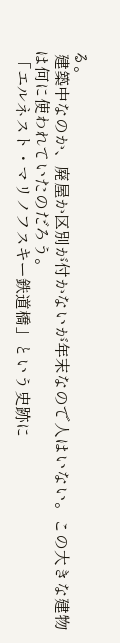る。
 建築中なのか、廃屋か区別が付かないが年末なので人はいない。この大きな建物は何に使われていたのだろう。
 「エルネスト・マリノフスキー鉄道橋」という史跡に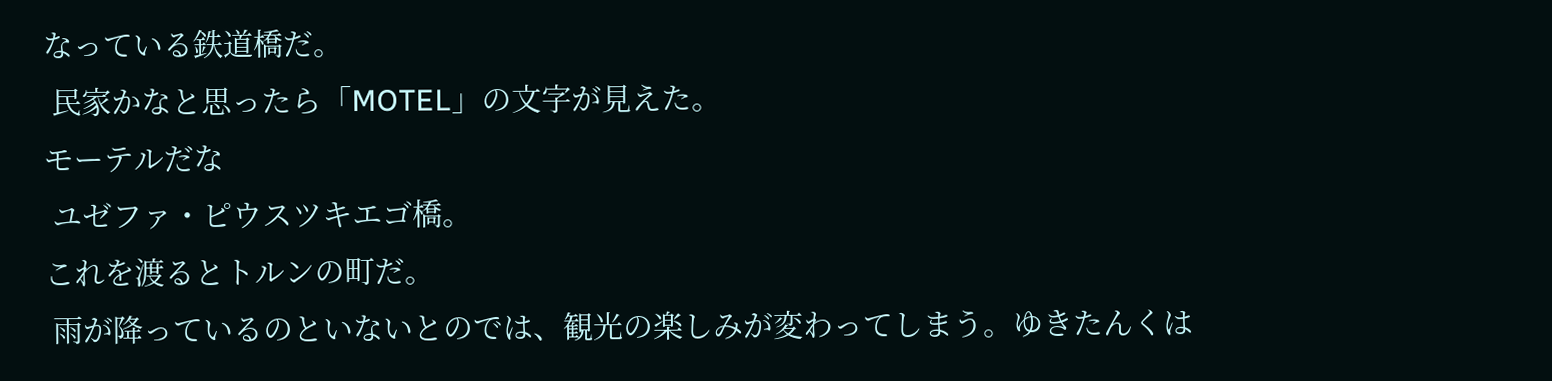なっている鉄道橋だ。
 民家かなと思ったら「MOTEL」の文字が見えた。
モーテルだな
 ユゼファ・ピウスツキエゴ橋。
これを渡るとトルンの町だ。
 雨が降っているのといないとのでは、観光の楽しみが変わってしまう。ゆきたんくは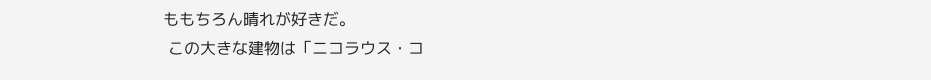ももちろん晴れが好きだ。
 この大きな建物は「ニコラウス・コ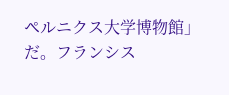ペルニクス大学博物館」だ。フランシス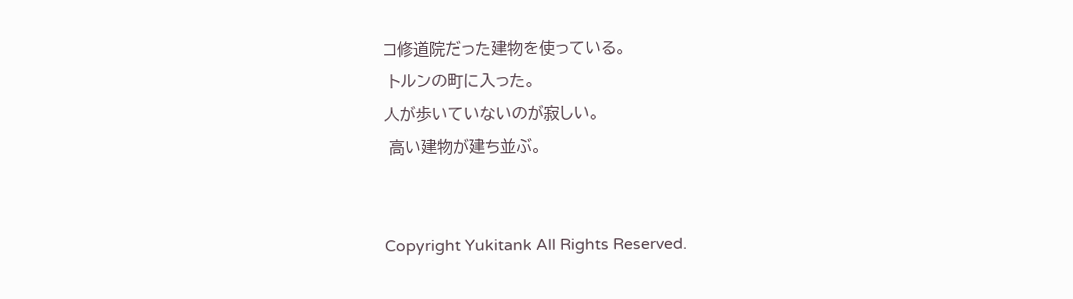コ修道院だった建物を使っている。
 トルンの町に入った。
人が歩いていないのが寂しい。
 高い建物が建ち並ぶ。


Copyright Yukitank All Rights Reserved.